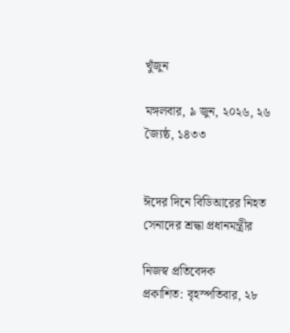খুঁজুন

মঙ্গলবার, ৯ জুন, ২০২৬, ২৬ জ্যৈষ্ঠ, ১৪৩৩


ঈদের দিনে বিডিআরের নিহত সেনাদের শ্রদ্ধা প্রধানমন্ত্রীর

নিজস্ব প্রতিবেদক
প্রকাশিত: বৃহস্পতিবার, ২৮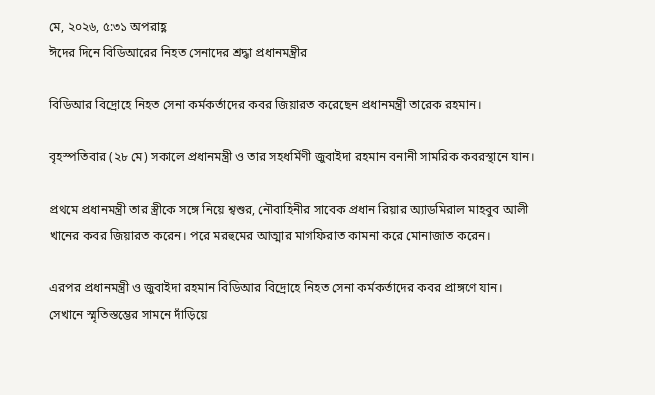মে, ২০২৬, ৫:৩১ অপরাহ্ণ
ঈদের দিনে বিডিআরের নিহত সেনাদের শ্রদ্ধা প্রধানমন্ত্রীর

বিডিআর বিদ্রোহে নিহত সেনা কর্মকর্তাদের কবর জিয়ারত করেছেন প্রধানমন্ত্রী তারেক রহমান।

বৃহস্পতিবার (২৮ মে) সকালে প্রধানমন্ত্রী ও তার সহধর্মিণী জুবাইদা রহমান বনানী সামরিক কবরস্থানে যান।

প্রথমে প্রধানমন্ত্রী তার স্ত্রীকে সঙ্গে নিয়ে শ্বশুর, নৌবাহিনীর সাবেক প্রধান রিয়ার অ্যাডমিরাল মাহবুব আলী খানের কবর জিয়ারত করেন। পরে মরহুমের আত্মার মাগফিরাত কামনা করে মোনাজাত করেন।

এরপর প্রধানমন্ত্রী ও জুবাইদা রহমান বিডিআর বিদ্রোহে নিহত সেনা কর্মকর্তাদের কবর প্রাঙ্গণে যান। সেখানে স্মৃতিস্তম্ভের সামনে দাঁড়িয়ে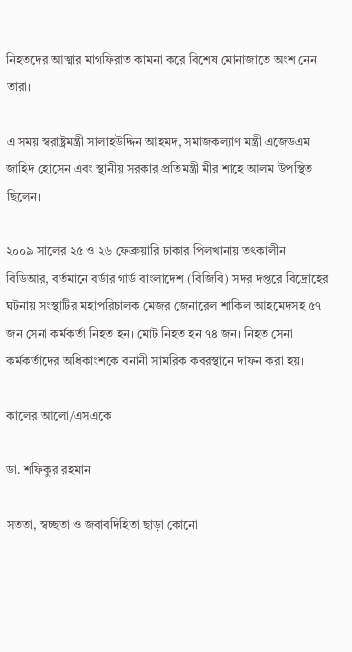নিহতদের আত্মার মাগফিরাত কামনা করে বিশেষ মোনাজাতে অংশ নেন তারা।

এ সময় স্বরাষ্ট্রমন্ত্রী সালাহউদ্দিন আহমদ, সমাজকল্যাণ মন্ত্রী এজেডএম জাহিদ হোসেন এবং স্থানীয় সরকার প্রতিমন্ত্রী মীর শাহে আলম উপস্থিত ছিলেন।

২০০৯ সালের ২৫ ও ২৬ ফেব্রুয়ারি ঢাকার পিলখানায় তৎকালীন বিডিআর, বর্তমানে বর্ডার গার্ড বাংলাদেশ (বিজিবি) সদর দপ্তরে বিদ্রোহের ঘটনায় সংস্থাটির মহাপরিচালক মেজর জেনারেল শাকিল আহমেদসহ ৫৭ জন সেনা কর্মকর্তা নিহত হন। মোট নিহত হন ৭৪ জন। নিহত সেনা কর্মকর্তাদের অধিকাংশকে বনানী সামরিক কবরস্থানে দাফন করা হয়।

কালের আলো/এসএকে

ডা. শফিকুর রহমান

সততা, স্বচ্ছতা ও জবাবদিহিতা ছাড়া কোনো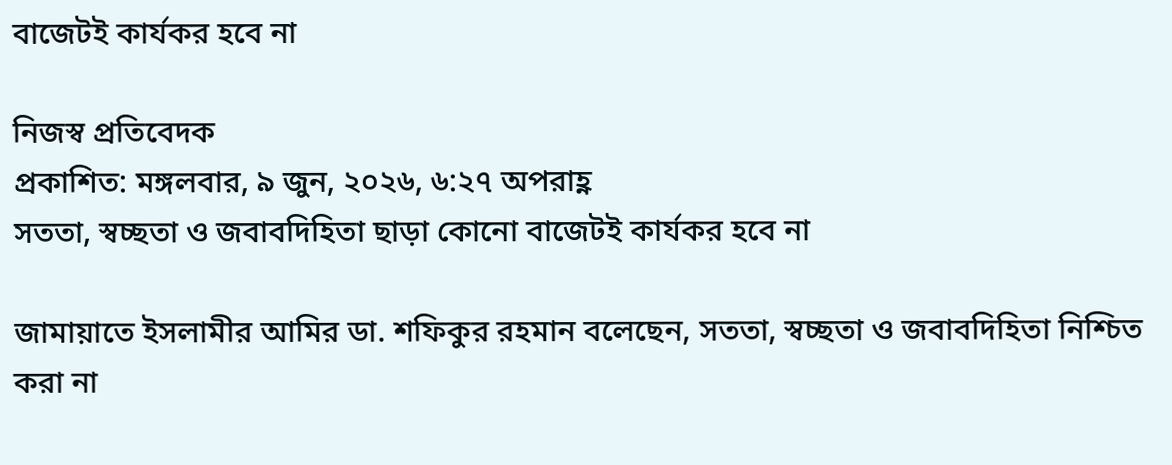বাজেটই কার্যকর হবে না

নিজস্ব প্রতিবেদক
প্রকাশিত: মঙ্গলবার, ৯ জুন, ২০২৬, ৬:২৭ অপরাহ্ণ
সততা, স্বচ্ছতা ও জবাবদিহিতা ছাড়া কোনো বাজেটই কার্যকর হবে না

জামায়াতে ইসলামীর আমির ডা. শফিকুর রহমান বলেছেন, সততা, স্বচ্ছতা ও জবাবদিহিতা নিশ্চিত করা না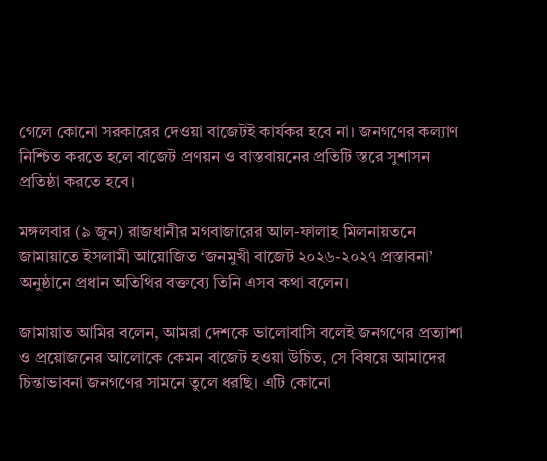গেলে কোনো সরকারের দেওয়া বাজেটই কার্যকর হবে না। জনগণের কল্যাণ নিশ্চিত করতে হলে বাজেট প্রণয়ন ও বাস্তবায়নের প্রতিটি স্তরে সুশাসন প্রতিষ্ঠা করতে হবে।

মঙ্গলবার (৯ জুন) রাজধানীর মগবাজারের আল-ফালাহ মিলনায়তনে জামায়াতে ইসলামী আয়োজিত ‘জনমুখী বাজেট ২০২৬-২০২৭ প্রস্তাবনা’ অনুষ্ঠানে প্রধান অতিথির বক্তব্যে তিনি এসব কথা বলেন।

জামায়াত আমির বলেন, আমরা দেশকে ভালোবাসি বলেই জনগণের প্রত্যাশা ও প্রয়োজনের আলোকে কেমন বাজেট হওয়া উচিত, সে বিষয়ে আমাদের চিন্তাভাবনা জনগণের সামনে তুলে ধরছি। এটি কোনো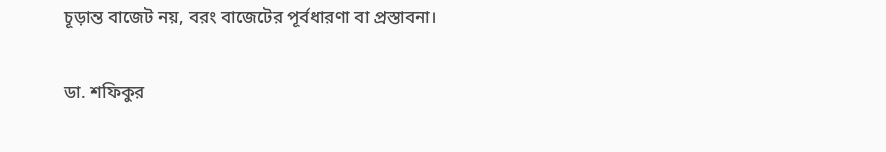চূড়ান্ত বাজেট নয়, বরং বাজেটের পূর্বধারণা বা প্রস্তাবনা।

ডা. শফিকুর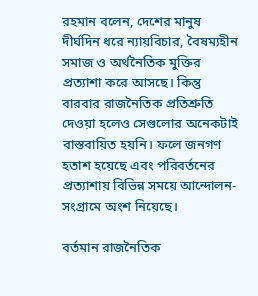রহমান বলেন, দেশের মানুষ দীর্ঘদিন ধরে ন্যায়বিচার, বৈষম্যহীন সমাজ ও অর্থনৈতিক মুক্তির প্রত্যাশা করে আসছে। কিন্তু বারবার রাজনৈতিক প্রতিশ্রুতি দেওয়া হলেও সেগুলোর অনেকটাই বাস্তবায়িত হয়নি। ফলে জনগণ হতাশ হয়েছে এবং পরিবর্তনের প্রত্যাশায় বিভিন্ন সময়ে আন্দোলন-সংগ্রামে অংশ নিয়েছে।

বর্তমান রাজনৈতিক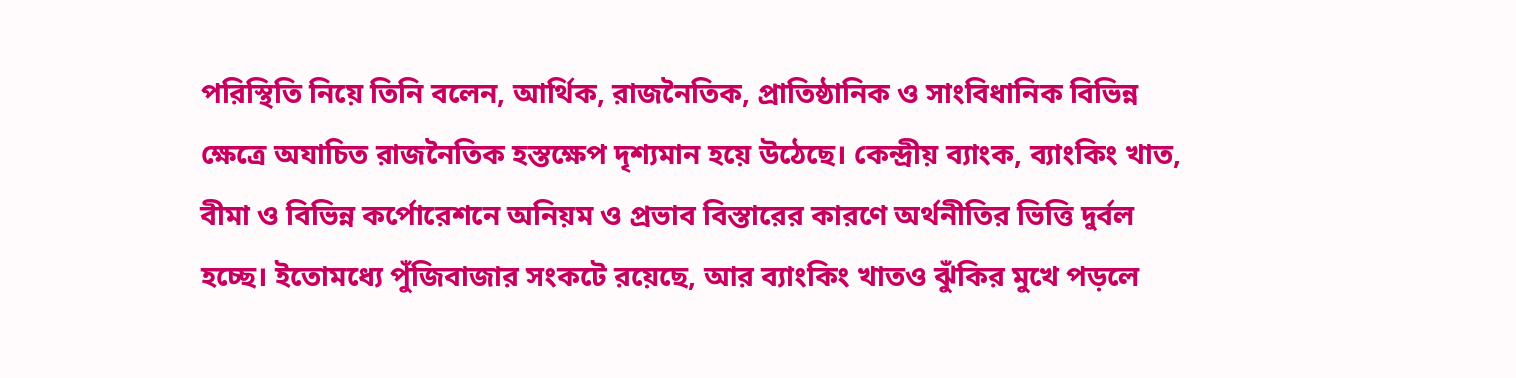পরিস্থিতি নিয়ে তিনি বলেন, আর্থিক, রাজনৈতিক, প্রাতিষ্ঠানিক ও সাংবিধানিক বিভিন্ন ক্ষেত্রে অযাচিত রাজনৈতিক হস্তক্ষেপ দৃশ্যমান হয়ে উঠেছে। কেন্দ্রীয় ব্যাংক, ব্যাংকিং খাত, বীমা ও বিভিন্ন কর্পোরেশনে অনিয়ম ও প্রভাব বিস্তারের কারণে অর্থনীতির ভিত্তি দুর্বল হচ্ছে। ইতোমধ্যে পুঁজিবাজার সংকটে রয়েছে, আর ব্যাংকিং খাতও ঝুঁকির মুখে পড়লে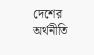দেশের অর্থনীতি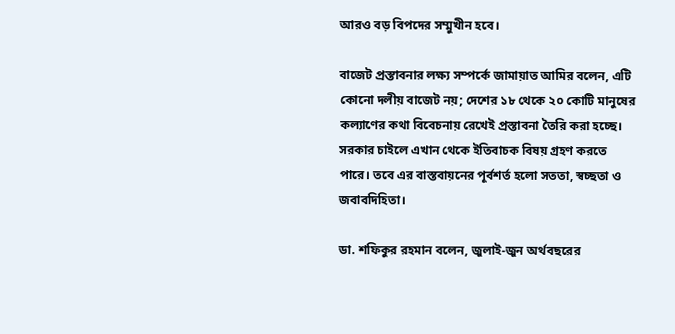আরও বড় বিপদের সম্মুখীন হবে।

বাজেট প্রস্তাবনার লক্ষ্য সম্পর্কে জামায়াত আমির বলেন, এটি কোনো দলীয় বাজেট নয়; দেশের ১৮ থেকে ২০ কোটি মানুষের কল্যাণের কথা বিবেচনায় রেখেই প্রস্তাবনা তৈরি করা হচ্ছে। সরকার চাইলে এখান থেকে ইতিবাচক বিষয় গ্রহণ করতে পারে। তবে এর বাস্তবায়নের পূর্বশর্ত হলো সততা, স্বচ্ছতা ও জবাবদিহিতা।

ডা. শফিকুর রহমান বলেন, জুলাই-জুন অর্থবছরের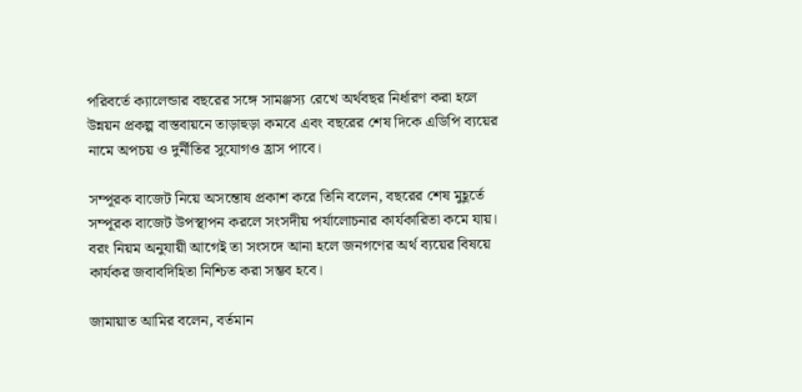পরিবর্তে ক্যালেন্ডার বছরের সঙ্গে সামঞ্জস্য রেখে অর্থবছর নির্ধারণ করা হলে উন্নয়ন প্রকল্প বাস্তবায়নে তাড়াহুড়া কমবে এবং বছরের শেষ দিকে এডিপি ব্যয়ের নামে অপচয় ও দুর্নীতির সুযোগও হ্রাস পাবে।

সম্পূরক বাজেট নিয়ে অসন্তোষ প্রকাশ করে তিনি বলেন, বছরের শেষ মুহূর্তে সম্পূরক বাজেট উপস্থাপন করলে সংসদীয় পর্যালোচনার কার্যকারিতা কমে যায়। বরং নিয়ম অনুযায়ী আগেই তা সংসদে আনা হলে জনগণের অর্থ ব্যয়ের বিষয়ে কার্যকর জবাবদিহিতা নিশ্চিত করা সম্ভব হবে।

জামায়াত আমির বলেন, বর্তমান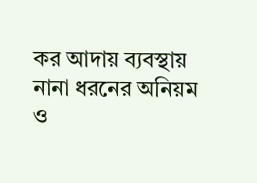কর আদায় ব্যবস্থায় নানা ধরনের অনিয়ম ও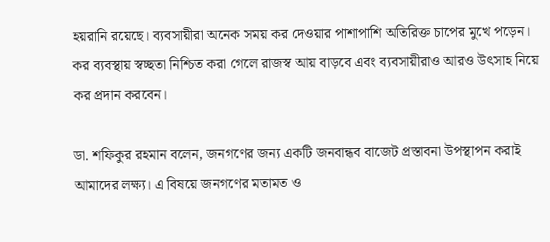হয়রানি রয়েছে। ব্যবসায়ীরা অনেক সময় কর দেওয়ার পাশাপাশি অতিরিক্ত চাপের মুখে পড়েন। কর ব্যবস্থায় স্বচ্ছতা নিশ্চিত করা গেলে রাজস্ব আয় বাড়বে এবং ব্যবসায়ীরাও আরও উৎসাহ নিয়ে কর প্রদান করবেন।

ডা. শফিকুর রহমান বলেন, জনগণের জন্য একটি জনবান্ধব বাজেট প্রস্তাবনা উপস্থাপন করাই আমাদের লক্ষ্য। এ বিষয়ে জনগণের মতামত ও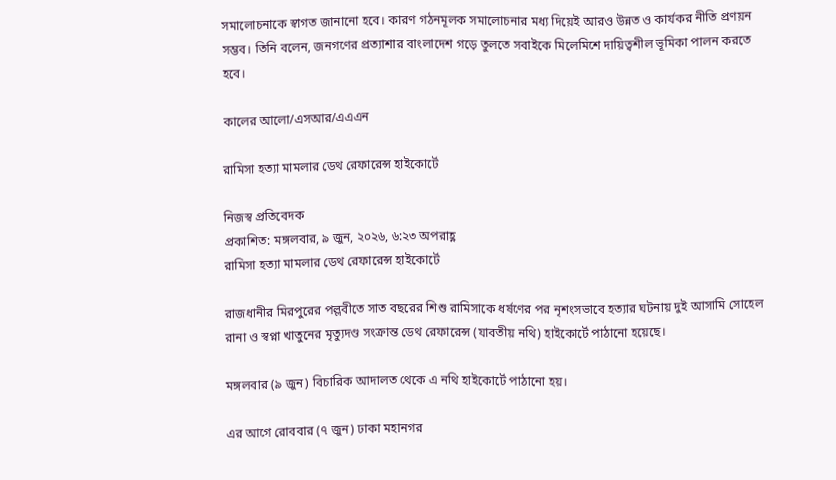সমালোচনাকে স্বাগত জানানো হবে। কারণ গঠনমূলক সমালোচনার মধ্য দিয়েই আরও উন্নত ও কার্যকর নীতি প্রণয়ন সম্ভব। তিনি বলেন, জনগণের প্রত্যাশার বাংলাদেশ গড়ে তুলতে সবাইকে মিলেমিশে দায়িত্বশীল ভূমিকা পালন করতে হবে।

কালের আলো/এসআর/এএএন

রামিসা হত্যা মামলার ডেথ রেফারেন্স হাইকোর্টে

নিজস্ব প্রতিবেদক
প্রকাশিত: মঙ্গলবার, ৯ জুন, ২০২৬, ৬:২৩ অপরাহ্ণ
রামিসা হত্যা মামলার ডেথ রেফারেন্স হাইকোর্টে

রাজধানীর মিরপুরের পল্লবীতে সাত বছরের শিশু রামিসাকে ধর্ষণের পর নৃশংসভাবে হত্যার ঘটনায় দুই আসামি সোহেল রানা ও স্বপ্না খাতুনের মৃত্যুদণ্ড সংক্রান্ত ডেথ রেফারেন্স (যাবতীয় নথি) হাইকোর্টে পাঠানো হয়েছে।

মঙ্গলবার (৯ জুন) বিচারিক আদালত থেকে এ নথি হাইকোর্টে পাঠানো হয়।

এর আগে রোববার (৭ জুন) ঢাকা মহানগর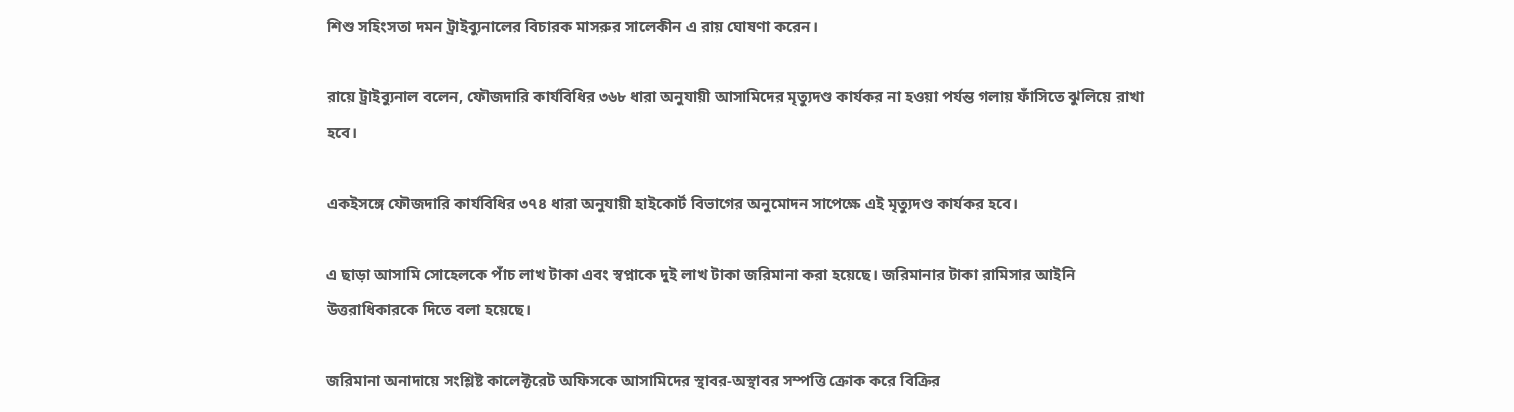শিশু সহিংসতা দমন ট্রাইব্যুনালের বিচারক মাসরুর সালেকীন এ রায় ঘোষণা করেন।

রায়ে ট্রাইব্যুনাল বলেন, ফৌজদারি কার্যবিধির ৩৬৮ ধারা অনুযায়ী আসামিদের মৃত্যুদণ্ড কার্যকর না হওয়া পর্যন্ত গলায় ফাঁসিতে ঝুলিয়ে রাখা হবে।

একইসঙ্গে ফৌজদারি কার্যবিধির ৩৭৪ ধারা অনুযায়ী হাইকোর্ট বিভাগের অনুমোদন সাপেক্ষে এই মৃত্যুদণ্ড কার্যকর হবে।

এ ছাড়া আসামি সোহেলকে পাঁচ লাখ টাকা এবং স্বপ্নাকে দুই লাখ টাকা জরিমানা করা হয়েছে। জরিমানার টাকা রামিসার আইনি উত্তরাধিকারকে দিতে বলা হয়েছে।

জরিমানা অনাদায়ে সংশ্লিষ্ট কালেক্টরেট অফিসকে আসামিদের স্থাবর-অস্থাবর সম্পত্তি ক্রোক করে বিক্রির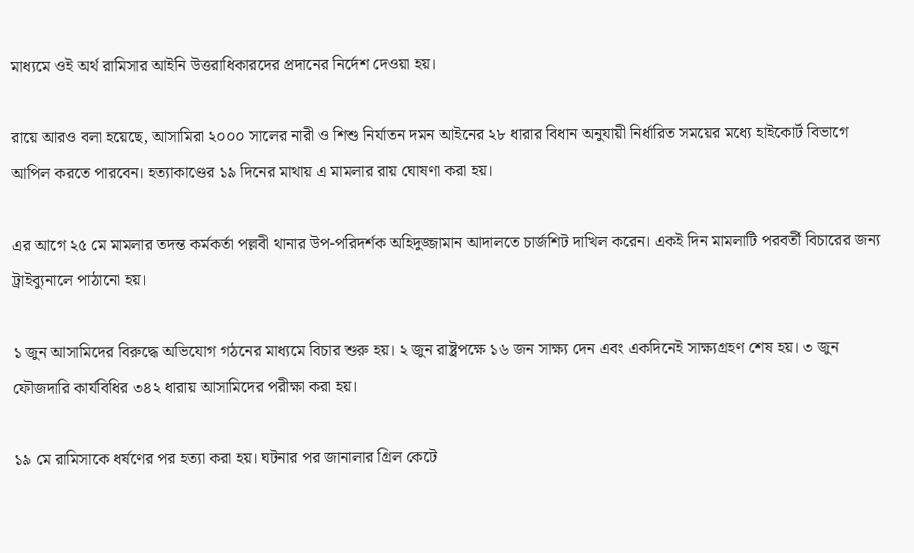মাধ্যমে ওই অর্থ রামিসার আইনি উত্তরাধিকারদের প্রদানের নির্দেশ দেওয়া হয়।

রায়ে আরও বলা হয়েছে, আসামিরা ২০০০ সালের নারী ও শিশু নির্যাতন দমন আইনের ২৮ ধারার বিধান অনুযায়ী নির্ধারিত সময়ের মধ্যে হাইকোর্ট বিভাগে আপিল করতে পারবেন। হত্যাকাণ্ডের ১৯ দিনের মাথায় এ মামলার রায় ঘোষণা করা হয়।

এর আগে ২৫ মে মামলার তদন্ত কর্মকর্তা পল্লবী থানার উপ-পরিদর্শক অহিদুজ্জামান আদালতে চার্জশিট দাখিল করেন। একই দিন মামলাটি পরবর্তী বিচারের জন্য ট্রাইব্যুনালে পাঠানো হয়।

১ জুন আসামিদের বিরুদ্ধে অভিযোগ গঠনের মাধ্যমে বিচার শুরু হয়। ২ জুন রাষ্ট্রপক্ষে ১৬ জন সাক্ষ্য দেন এবং একদিনেই সাক্ষ্যগ্রহণ শেষ হয়। ৩ জুন ফৌজদারি কার্যবিধির ৩৪২ ধারায় আসামিদের পরীক্ষা করা হয়।

১৯ মে রামিসাকে ধর্ষণের পর হত্যা করা হয়। ঘটনার পর জানালার গ্রিল কেটে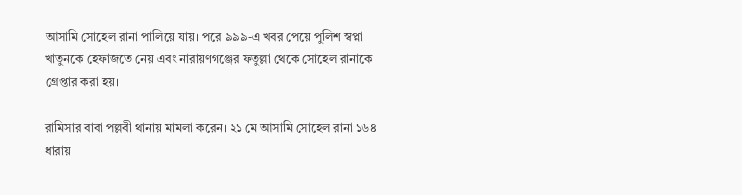আসামি সোহেল রানা পালিয়ে যায়। পরে ৯৯৯-এ খবর পেয়ে পুলিশ স্বপ্না খাতুনকে হেফাজতে নেয় এবং নারায়ণগঞ্জের ফতুল্লা থেকে সোহেল রানাকে গ্রেপ্তার করা হয়।

রামিসার বাবা পল্লবী থানায় মামলা করেন। ২১ মে আসামি সোহেল রানা ১৬৪ ধারায়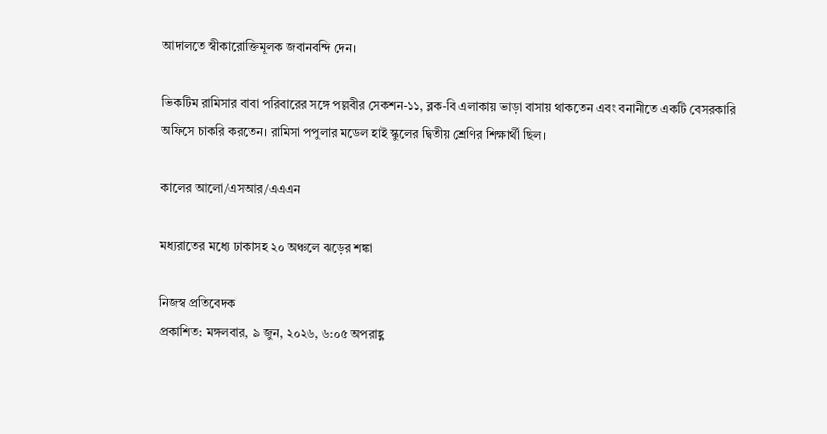আদালতে স্বীকারোক্তিমূলক জবানবন্দি দেন।

ভিকটিম রামিসার বাবা পরিবারের সঙ্গে পল্লবীর সেকশন-১১, ব্লক-বি এলাকায় ভাড়া বাসায় থাকতেন এবং বনানীতে একটি বেসরকারি অফিসে চাকরি করতেন। রামিসা পপুলার মডেল হাই স্কুলের দ্বিতীয় শ্রেণির শিক্ষার্থী ছিল।

কালের আলো/এসআর/এএএন

মধ্যরাতের মধ্যে ঢাকাসহ ২০ অঞ্চলে ঝড়ের শঙ্কা

নিজস্ব প্রতিবেদক
প্রকাশিত: মঙ্গলবার, ৯ জুন, ২০২৬, ৬:০৫ অপরাহ্ণ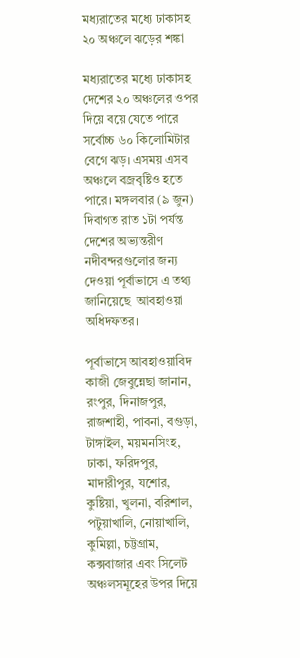মধ্যরাতের মধ্যে ঢাকাসহ ২০ অঞ্চলে ঝড়ের শঙ্কা

মধ্যরাতের মধ্যে ঢাকাসহ দেশের ২০ অঞ্চলের ওপর দিয়ে বয়ে যেতে পারে সর্বোচ্চ ৬০ কিলোমিটার বেগে ঝড়। এসময় এসব অঞ্চলে বজ্রবৃষ্টিও হতে পারে। মঙ্গলবার (৯ জুন) দিবাগত রাত ১টা পর্যন্ত দেশের অভ্যন্তরীণ নদীবন্দরগুলোর জন্য দেওয়া পূর্বাভাসে এ তথ্য জানিয়েছে  আবহাওয়া অধিদফতর।

পূর্বাভাসে আবহাওয়াবিদ কাজী জেবুন্নেছা জানান, রংপুর, দিনাজপুর, রাজশাহী, পাবনা, বগুড়া, টাঙ্গাইল, ময়মনসিংহ, ঢাকা, ফরিদপুর, মাদারীপুর, যশোর, কুষ্টিয়া, খুলনা, বরিশাল, পটুয়াখালি, নোয়াখালি, কুমিল্লা, চট্টগ্রাম, কক্সবাজার এবং সিলেট অঞ্চলসমূহের উপর দিয়ে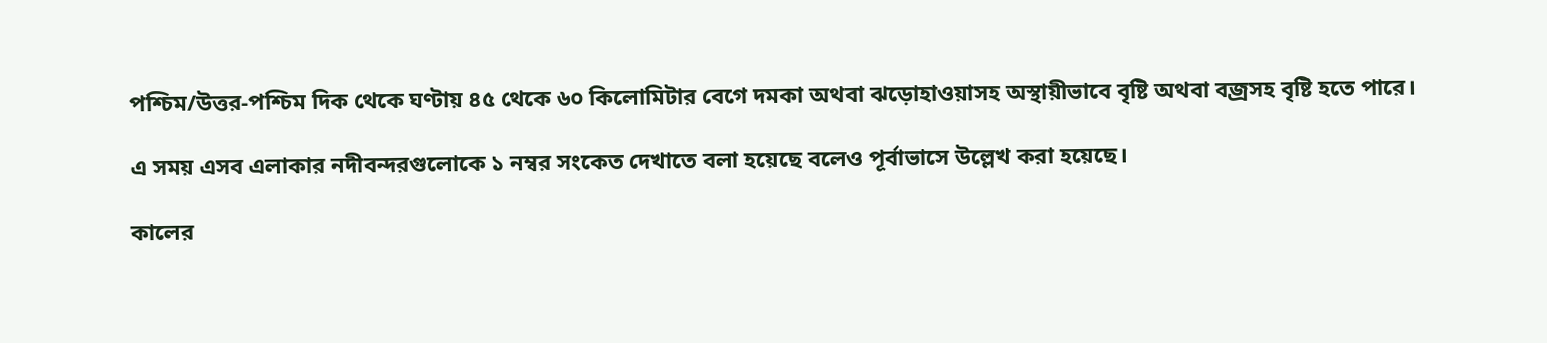পশ্চিম/উত্তর-পশ্চিম দিক থেকে ঘণ্টায় ৪৫ থেকে ৬০ কিলোমিটার বেগে দমকা অথবা ঝড়োহাওয়াসহ অস্থায়ীভাবে বৃষ্টি অথবা বজ্রসহ বৃষ্টি হতে পারে।

এ সময় এসব এলাকার নদীবন্দরগুলোকে ১ নম্বর সংকেত দেখাতে বলা হয়েছে বলেও পূর্বাভাসে উল্লেখ করা হয়েছে।

কালের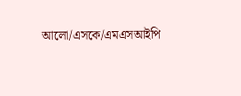আলো/এসকে/এমএসআইপি